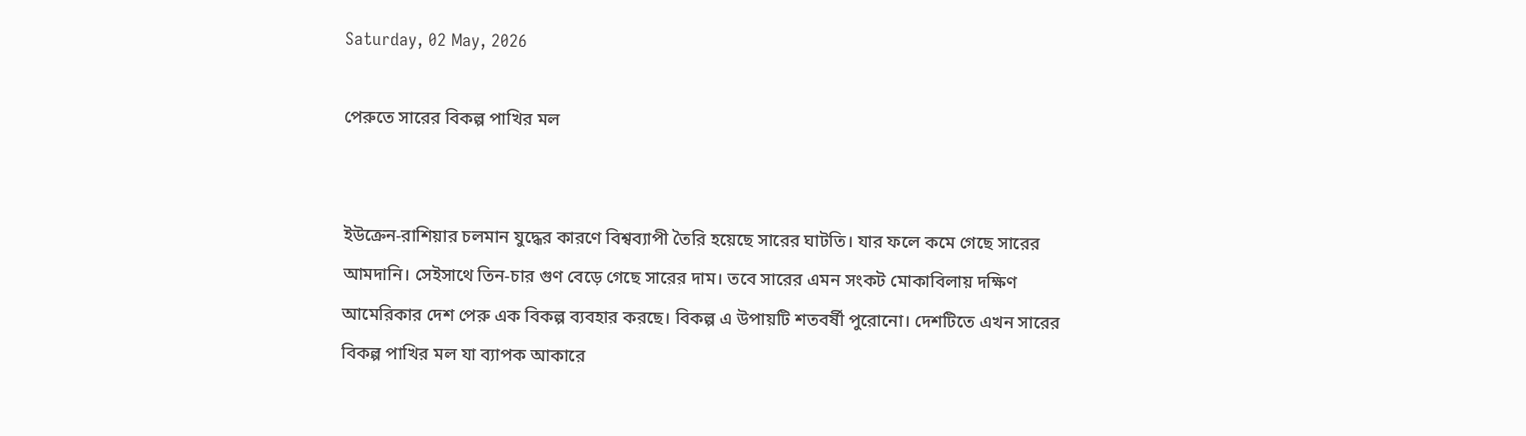Saturday, 02 May, 2026

পেরুতে সারের বিকল্প পাখির মল


ইউক্রেন-রাশিয়ার চলমান যুদ্ধের কারণে বিশ্বব্যাপী তৈরি হয়েছে সারের ঘাটতি। যার ফলে কমে গেছে সারের আমদানি। সেইসাথে তিন-চার গুণ বেড়ে গেছে সারের দাম। তবে সারের এমন সংকট মোকাবিলায় দক্ষিণ আমেরিকার দেশ পেরু এক বিকল্প ব্যবহার করছে। বিকল্প এ উপায়টি শতবর্ষী পুরোনো। দেশটিতে এখন সারের বিকল্প পাখির মল যা ব্যাপক আকারে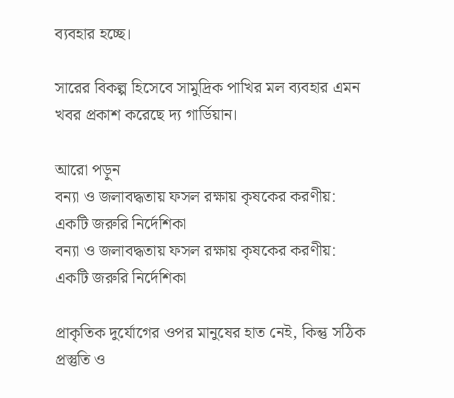ব্যবহার হচ্ছে।

সারের বিকল্প হিসেবে সামুদ্রিক পাখির মল ব্যবহার এমন খবর প্রকাশ করেছে দ্য গার্ডিয়ান।

আরো পড়ুন
বন্যা ও জলাবদ্ধতায় ফসল রক্ষায় কৃষকের করণীয়: একটি জরুরি নির্দেশিকা
বন্যা ও জলাবদ্ধতায় ফসল রক্ষায় কৃষকের করণীয়: একটি জরুরি নির্দেশিকা

প্রাকৃতিক দুর্যোগের ওপর মানুষের হাত নেই, কিন্তু সঠিক প্রস্তুতি ও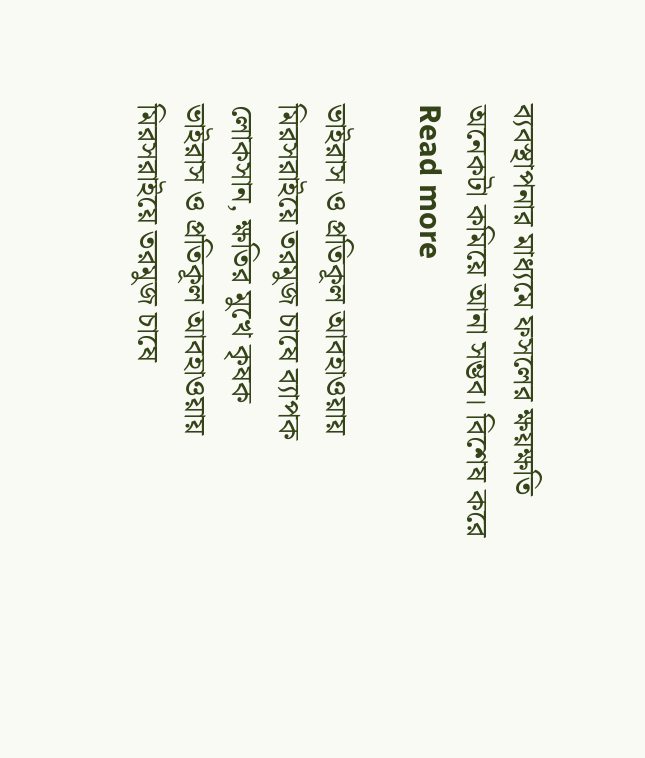ব্যবস্থাপনার মাধ্যমে ফসলের ক্ষয়ক্ষতি অনেকটা কমিয়ে আনা সম্ভব। বিশেষ করে Read more

ভাইরাস ও প্রতিকূল আবহাওয়ায় মিরসরাইয়ে তরমুজ চাষে ব্যাপক লোকসান, ক্ষতির মুখে কৃষক
ভাইরাস ও প্রতিকূল আবহাওয়ায় মিরসরাইয়ে তরমুজ চাষে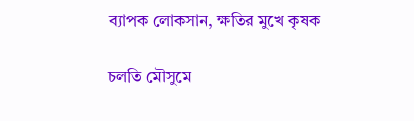ব্যাপক লোকসান, ক্ষতির মুখে কৃষক

চলতি মৌসুমে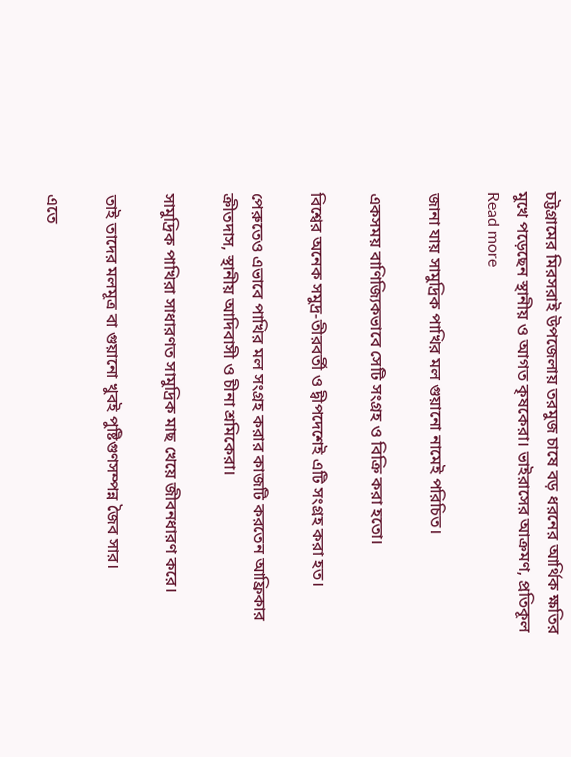চট্টগ্রামের মিরসরাই উপজেলায় তরমুজ চাষে বড় ধরনের আর্থিক ক্ষতির মুখে পড়েছেন স্থানীয় ও আগত কৃষকেরা। ভাইরাসের আক্রমণ, প্রতিকূল Read more

জানা যায় সামুদ্রিক পাখির মল গুয়ানো নামেই পরিচিত।

একসময় বাণিজ্যিকভাবে সেটি সংগ্রহ ও বিক্রি করা হতো।

বিশ্বের অনেক সমুদ্র-তীরবর্তী ও দ্বীপদেশেই এটি সংগ্রহ করা হত।

পেরুতেও এভাবে পাখির মল সংগ্রহ করার কাজটি করতেন আফ্রিকার ক্রীতদাস, স্থানীয় আদিবাসী ও চীনা শ্রমিকেরা।

সামুদ্রিক পাখিরা সাধারণত সামুদ্রিক মাছ খেয়ে জীবনধারণ করে।

তাই তাদের মলমূত্র বা গুয়ানো খুবই পুষ্টিগুণসম্পন্ন জৈব সার।

এতে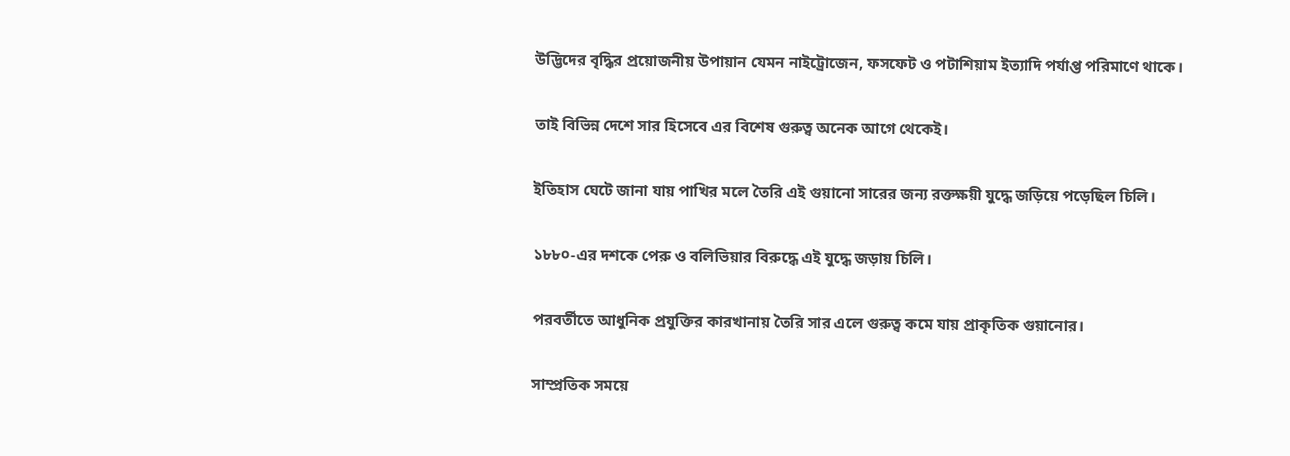উদ্ভিদের বৃদ্ধির প্রয়োজনীয় উপায়ান যেমন নাইট্রোজেন, ফসফেট ও পটাশিয়াম ইত্যাদি পর্যাপ্ত পরিমাণে থাকে।

তাই বিভিন্ন দেশে সার হিসেবে এর বিশেষ গুরুত্ব অনেক আগে থেকেই।

ইতিহাস ঘেটে জানা যায় পাখির মলে তৈরি এই গুয়ানো সারের জন্য রক্তক্ষয়ী যুদ্ধে জড়িয়ে পড়েছিল চিলি।

১৮৮০-এর দশকে পেরু ও বলিভিয়ার বিরুদ্ধে এই যুদ্ধে জড়ায় চিলি।

পরবর্তীতে আধুনিক প্রযুক্তির কারখানায় তৈরি সার এলে গুরুত্ব কমে যায় প্রাকৃতিক গুয়ানোর।

সাম্প্রতিক সময়ে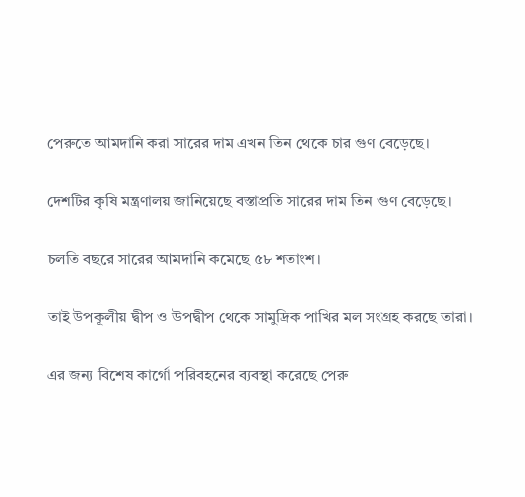পেরুতে আমদানি করা সারের দাম এখন তিন থেকে চার গুণ বেড়েছে।

দেশটির কৃষি মন্ত্রণালয় জানিয়েছে বস্তাপ্রতি সারের দাম তিন গুণ বেড়েছে।

চলতি বছরে সারের আমদানি কমেছে ৫৮ শতাংশ।

তাই উপকূলীয় দ্বীপ ও উপদ্বীপ থেকে সামুদ্রিক পাখির মল সংগ্রহ করছে তারা।

এর জন্য বিশেষ কার্গো পরিবহনের ব্যবস্থা করেছে পেরু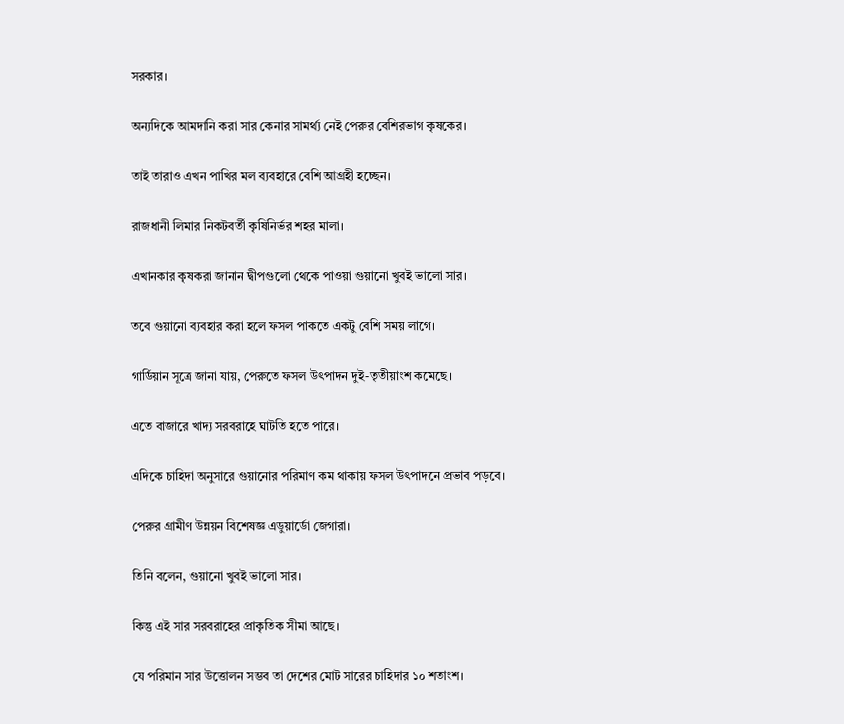সরকার।

অন্যদিকে আমদানি করা সার কেনার সামর্থ্য নেই পেরুর বেশিরভাগ কৃষকের।

তাই তারাও এখন পাখির মল ব্যবহারে বেশি আগ্রহী হচ্ছেন।

রাজধানী লিমার নিকটবর্তী কৃষিনির্ভর শহর মালা।

এখানকার কৃষকরা জানান দ্বীপগুলো থেকে পাওয়া গুয়ানো খুবই ভালো সার।

তবে গুয়ানো ব্যবহার করা হলে ফসল পাকতে একটু বেশি সময় লাগে।

গার্ডিয়ান সূত্রে জানা যায়, পেরুতে ফসল উৎপাদন দুই-তৃতীয়াংশ কমেছে।

এতে বাজারে খাদ্য সরবরাহে ঘাটতি হতে পারে।

এদিকে চাহিদা অনুসারে গুয়ানোর পরিমাণ কম থাকায় ফসল উৎপাদনে প্রভাব পড়বে।

পেরুর গ্রামীণ উন্নয়ন বিশেষজ্ঞ এডুয়ার্ডো জেগারা।

তিনি বলেন, গুয়ানো খুবই ভালো সার।

কিন্তু এই সার সরবরাহের প্রাকৃতিক সীমা আছে।

যে পরিমান সার উত্তোলন সম্ভব তা দেশের মোট সারের চাহিদার ১০ শতাংশ।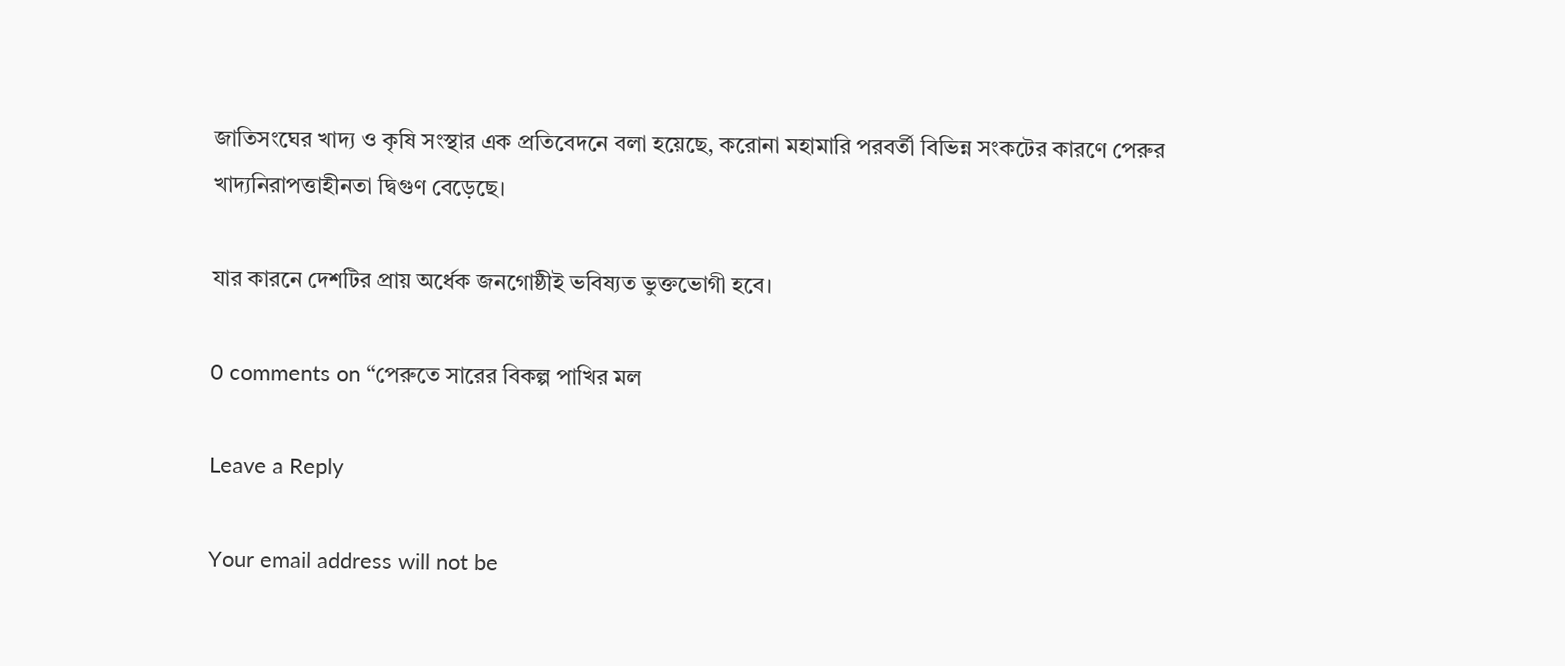জাতিসংঘের খাদ্য ও কৃষি সংস্থার এক প্রতিবেদনে বলা হয়েছে, করোনা মহামারি পরবর্তী বিভিন্ন সংকটের কারণে পেরুর খাদ্যনিরাপত্তাহীনতা দ্বিগুণ বেড়েছে।

যার কারনে দেশটির প্রায় অর্ধেক জনগোষ্ঠীই ভবিষ্যত ভুক্তভোগী হবে।

0 comments on “পেরুতে সারের বিকল্প পাখির মল

Leave a Reply

Your email address will not be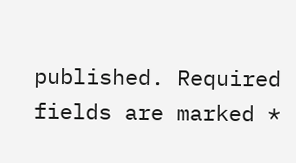published. Required fields are marked *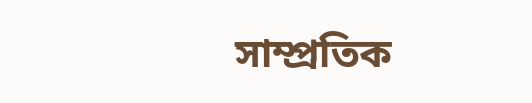সাম্প্রতিক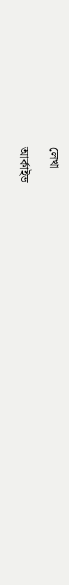লেখা

আর্কাইভ